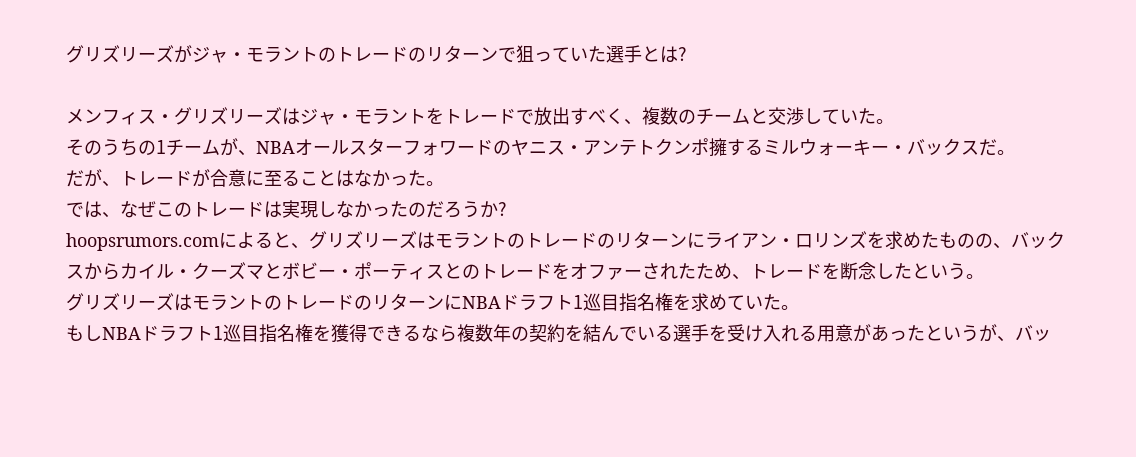グリズリーズがジャ・モラントのトレードのリターンで狙っていた選手とは?

メンフィス・グリズリーズはジャ・モラントをトレードで放出すべく、複数のチームと交渉していた。
そのうちの1チームが、NBAオールスターフォワードのヤニス・アンテトクンポ擁するミルウォーキー・バックスだ。
だが、トレードが合意に至ることはなかった。
では、なぜこのトレードは実現しなかったのだろうか?
hoopsrumors.comによると、グリズリーズはモラントのトレードのリターンにライアン・ロリンズを求めたものの、バックスからカイル・クーズマとボビー・ポーティスとのトレードをオファーされたため、トレードを断念したという。
グリズリーズはモラントのトレードのリターンにNBAドラフト1巡目指名権を求めていた。
もしNBAドラフト1巡目指名権を獲得できるなら複数年の契約を結んでいる選手を受け入れる用意があったというが、バッ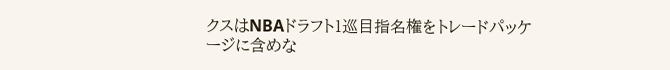クスはNBAドラフト1巡目指名権をトレードパッケージに含めな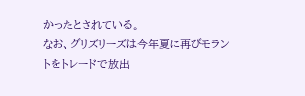かったとされている。
なお、グリズリーズは今年夏に再びモラントをトレードで放出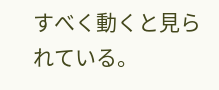すべく動くと見られている。